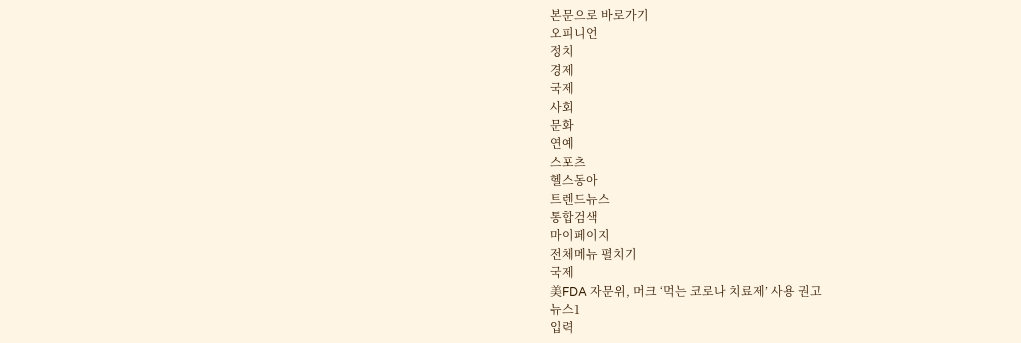본문으로 바로가기
오피니언
정치
경제
국제
사회
문화
연예
스포츠
헬스동아
트렌드뉴스
통합검색
마이페이지
전체메뉴 펼치기
국제
美FDA 자문위, 머크 ‘먹는 코로나 치료제’ 사용 권고
뉴스1
입력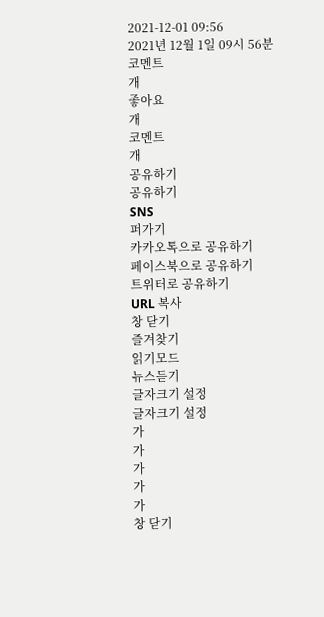2021-12-01 09:56
2021년 12월 1일 09시 56분
코멘트
개
좋아요
개
코멘트
개
공유하기
공유하기
SNS
퍼가기
카카오톡으로 공유하기
페이스북으로 공유하기
트위터로 공유하기
URL 복사
창 닫기
즐겨찾기
읽기모드
뉴스듣기
글자크기 설정
글자크기 설정
가
가
가
가
가
창 닫기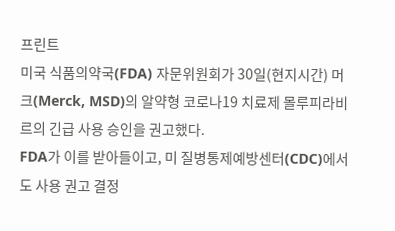프린트
미국 식품의약국(FDA) 자문위원회가 30일(현지시간) 머크(Merck, MSD)의 알약형 코로나19 치료제 몰루피라비르의 긴급 사용 승인을 권고했다.
FDA가 이를 받아들이고, 미 질병통제예방센터(CDC)에서도 사용 권고 결정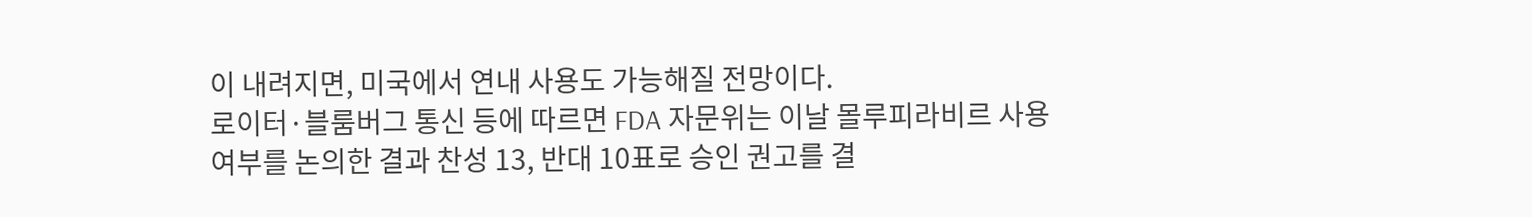이 내려지면, 미국에서 연내 사용도 가능해질 전망이다.
로이터·블룸버그 통신 등에 따르면 FDA 자문위는 이날 몰루피라비르 사용여부를 논의한 결과 찬성 13, 반대 10표로 승인 권고를 결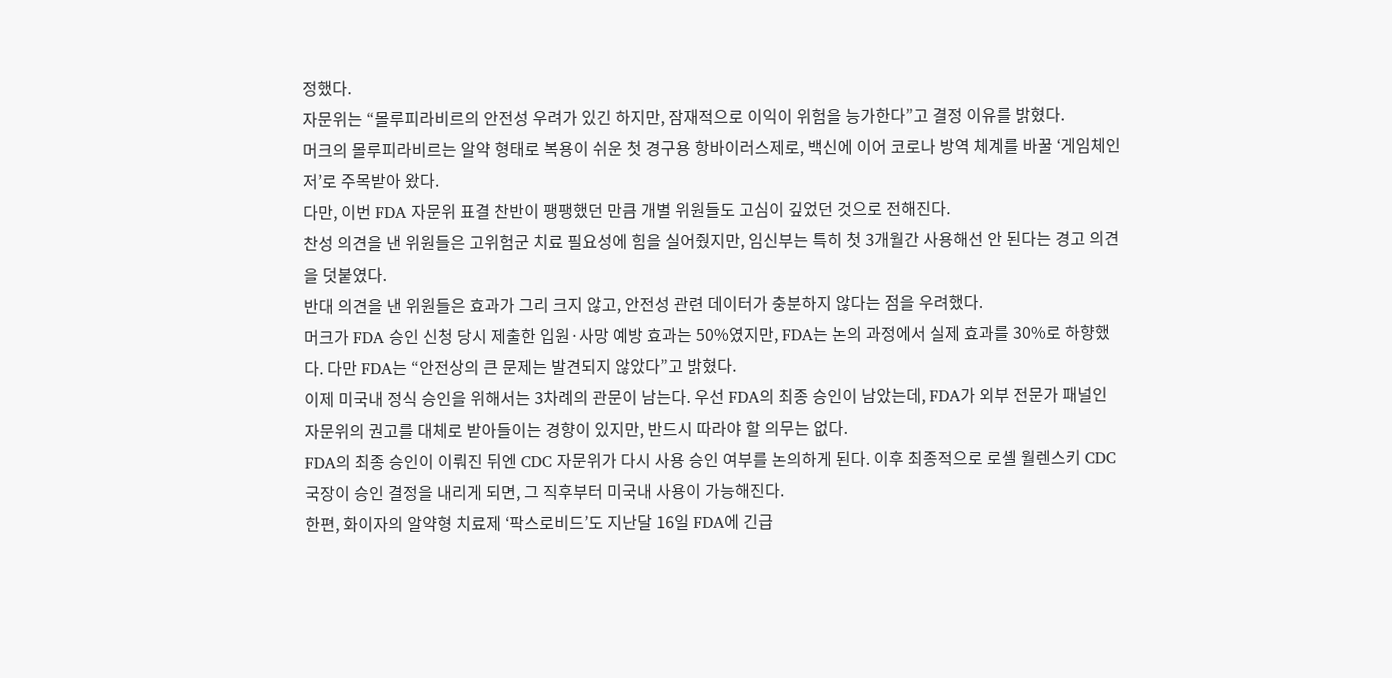정했다.
자문위는 “몰루피라비르의 안전성 우려가 있긴 하지만, 잠재적으로 이익이 위험을 능가한다”고 결정 이유를 밝혔다.
머크의 몰루피라비르는 알약 형태로 복용이 쉬운 첫 경구용 항바이러스제로, 백신에 이어 코로나 방역 체계를 바꿀 ‘게임체인저’로 주목받아 왔다.
다만, 이번 FDA 자문위 표결 찬반이 팽팽했던 만큼 개별 위원들도 고심이 깊었던 것으로 전해진다.
찬성 의견을 낸 위원들은 고위험군 치료 필요성에 힘을 실어줬지만, 임신부는 특히 첫 3개월간 사용해선 안 된다는 경고 의견을 덧붙였다.
반대 의견을 낸 위원들은 효과가 그리 크지 않고, 안전성 관련 데이터가 충분하지 않다는 점을 우려했다.
머크가 FDA 승인 신청 당시 제출한 입원·사망 예방 효과는 50%였지만, FDA는 논의 과정에서 실제 효과를 30%로 하향했다. 다만 FDA는 “안전상의 큰 문제는 발견되지 않았다”고 밝혔다.
이제 미국내 정식 승인을 위해서는 3차례의 관문이 남는다. 우선 FDA의 최종 승인이 남았는데, FDA가 외부 전문가 패널인 자문위의 권고를 대체로 받아들이는 경향이 있지만, 반드시 따라야 할 의무는 없다.
FDA의 최종 승인이 이뤄진 뒤엔 CDC 자문위가 다시 사용 승인 여부를 논의하게 된다. 이후 최종적으로 로셸 월렌스키 CDC 국장이 승인 결정을 내리게 되면, 그 직후부터 미국내 사용이 가능해진다.
한편, 화이자의 알약형 치료제 ‘팍스로비드’도 지난달 16일 FDA에 긴급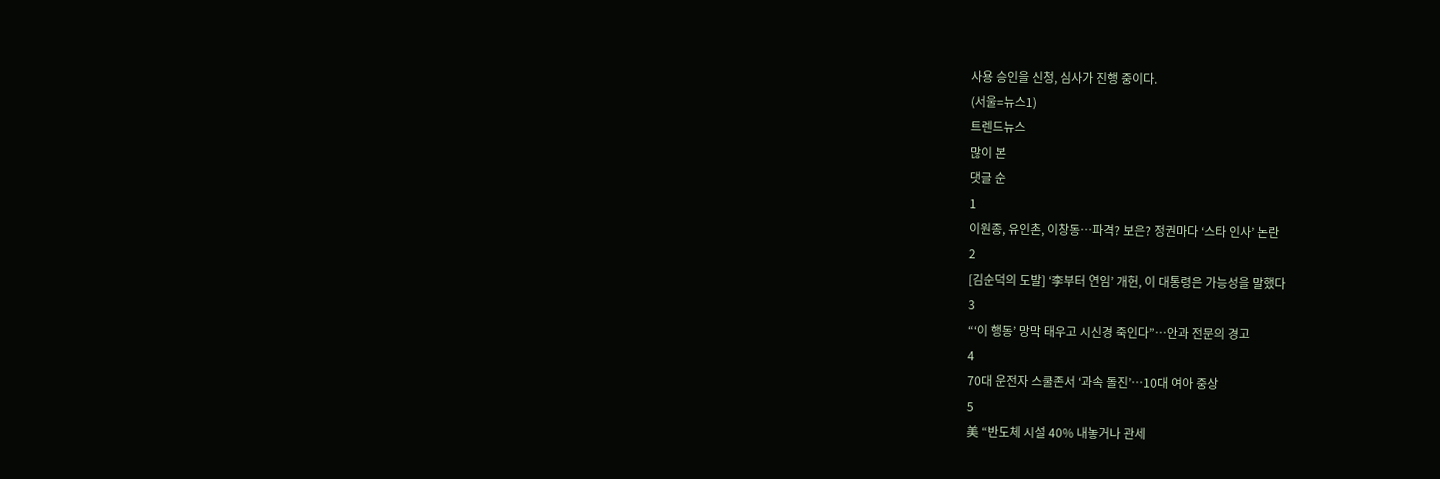사용 승인을 신청, 심사가 진행 중이다.
(서울=뉴스1)
트렌드뉴스
많이 본
댓글 순
1
이원종, 유인촌, 이창동…파격? 보은? 정권마다 ‘스타 인사’ 논란
2
[김순덕의 도발] ‘李부터 연임’ 개헌, 이 대통령은 가능성을 말했다
3
“‘이 행동’ 망막 태우고 시신경 죽인다”…안과 전문의 경고
4
70대 운전자 스쿨존서 ‘과속 돌진’…10대 여아 중상
5
美 “반도체 시설 40% 내놓거나 관세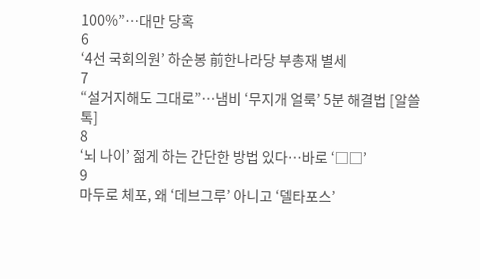100%”…대만 당혹
6
‘4선 국회의원’ 하순봉 前한나라당 부총재 별세
7
“설거지해도 그대로”…냄비 ‘무지개 얼룩’ 5분 해결법 [알쓸톡]
8
‘뇌 나이’ 젊게 하는 간단한 방법 있다…바로 ‘□□’
9
마두로 체포, 왜 ‘데브그루’ 아니고 ‘델타포스’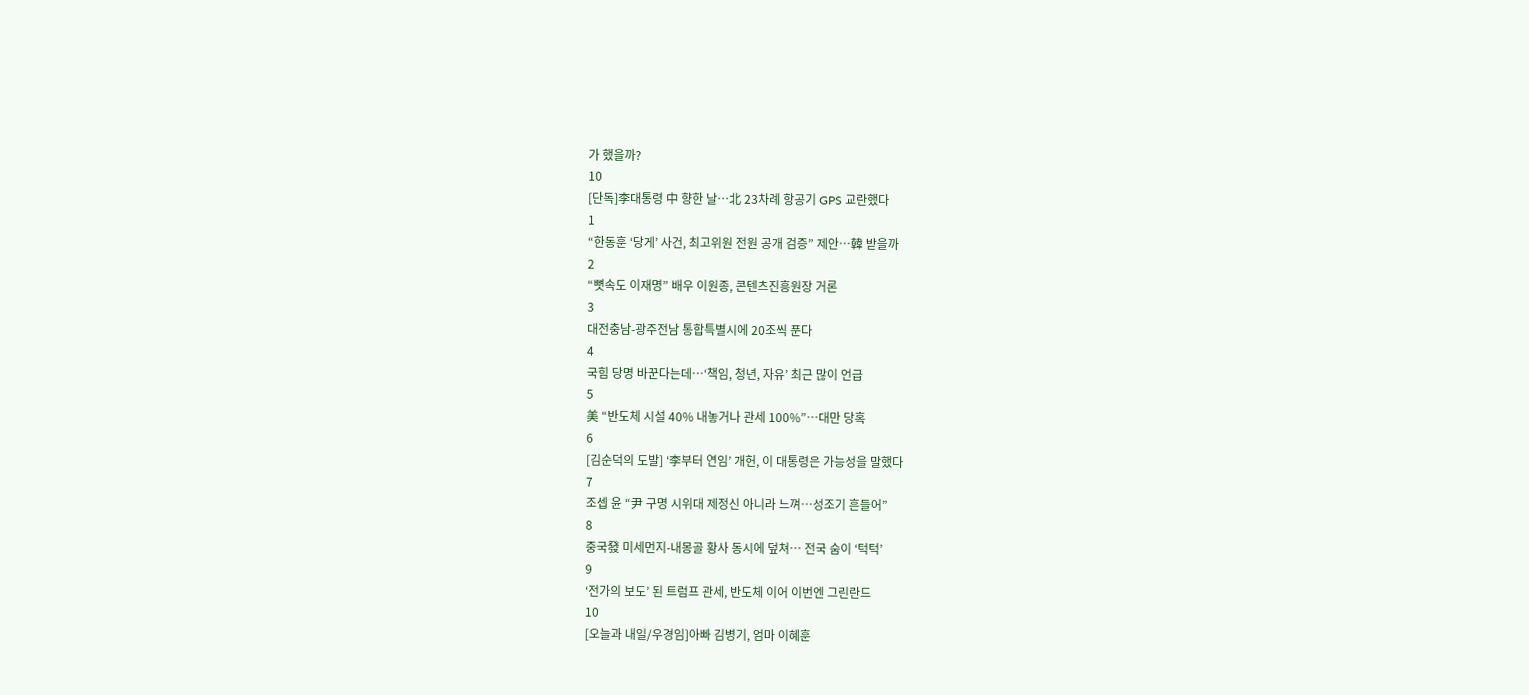가 했을까?
10
[단독]李대통령 中 향한 날…北 23차례 항공기 GPS 교란했다
1
“한동훈 ‘당게’ 사건, 최고위원 전원 공개 검증” 제안…韓 받을까
2
“뼛속도 이재명” 배우 이원종, 콘텐츠진흥원장 거론
3
대전충남-광주전남 통합특별시에 20조씩 푼다
4
국힘 당명 바꾼다는데…‘책임, 청년, 자유’ 최근 많이 언급
5
美 “반도체 시설 40% 내놓거나 관세 100%”…대만 당혹
6
[김순덕의 도발] ‘李부터 연임’ 개헌, 이 대통령은 가능성을 말했다
7
조셉 윤 “尹 구명 시위대 제정신 아니라 느껴…성조기 흔들어”
8
중국發 미세먼지-내몽골 황사 동시에 덮쳐… 전국 숨이 ‘턱턱’
9
‘전가의 보도’ 된 트럼프 관세, 반도체 이어 이번엔 그린란드
10
[오늘과 내일/우경임]아빠 김병기, 엄마 이혜훈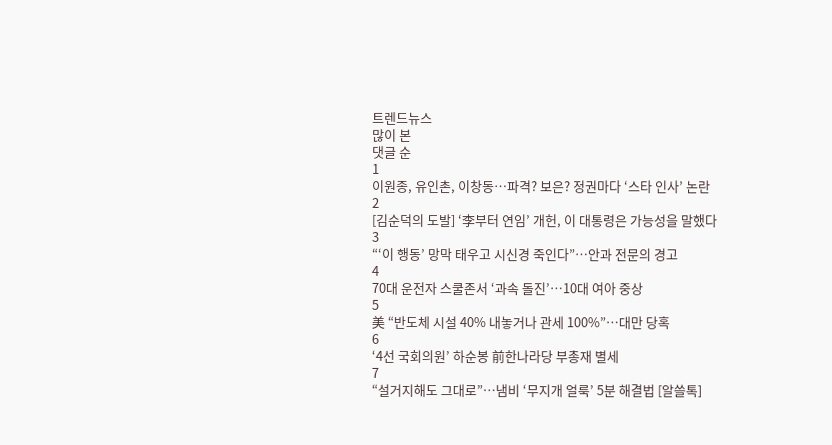트렌드뉴스
많이 본
댓글 순
1
이원종, 유인촌, 이창동…파격? 보은? 정권마다 ‘스타 인사’ 논란
2
[김순덕의 도발] ‘李부터 연임’ 개헌, 이 대통령은 가능성을 말했다
3
“‘이 행동’ 망막 태우고 시신경 죽인다”…안과 전문의 경고
4
70대 운전자 스쿨존서 ‘과속 돌진’…10대 여아 중상
5
美 “반도체 시설 40% 내놓거나 관세 100%”…대만 당혹
6
‘4선 국회의원’ 하순봉 前한나라당 부총재 별세
7
“설거지해도 그대로”…냄비 ‘무지개 얼룩’ 5분 해결법 [알쓸톡]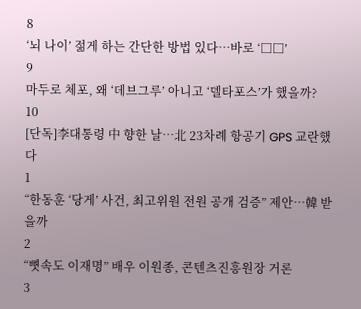8
‘뇌 나이’ 젊게 하는 간단한 방법 있다…바로 ‘□□’
9
마두로 체포, 왜 ‘데브그루’ 아니고 ‘델타포스’가 했을까?
10
[단독]李대통령 中 향한 날…北 23차례 항공기 GPS 교란했다
1
“한동훈 ‘당게’ 사건, 최고위원 전원 공개 검증” 제안…韓 받을까
2
“뼛속도 이재명” 배우 이원종, 콘텐츠진흥원장 거론
3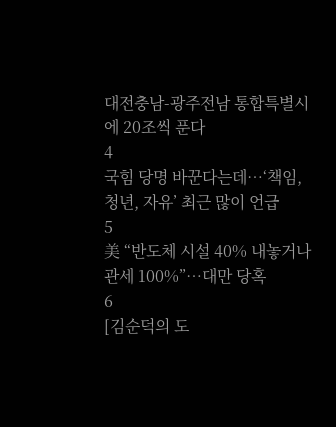대전충남-광주전남 통합특별시에 20조씩 푼다
4
국힘 당명 바꾼다는데…‘책임, 청년, 자유’ 최근 많이 언급
5
美 “반도체 시설 40% 내놓거나 관세 100%”…대만 당혹
6
[김순덕의 도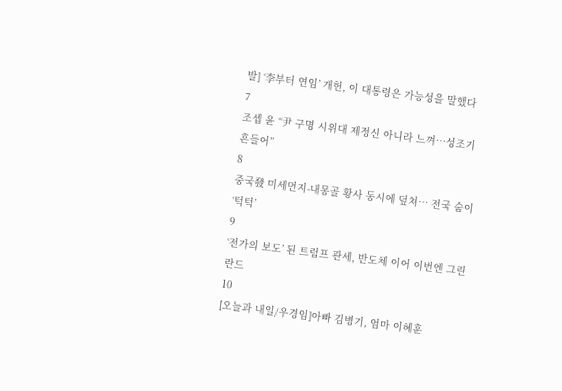발] ‘李부터 연임’ 개헌, 이 대통령은 가능성을 말했다
7
조셉 윤 “尹 구명 시위대 제정신 아니라 느껴…성조기 흔들어”
8
중국發 미세먼지-내몽골 황사 동시에 덮쳐… 전국 숨이 ‘턱턱’
9
‘전가의 보도’ 된 트럼프 관세, 반도체 이어 이번엔 그린란드
10
[오늘과 내일/우경임]아빠 김병기, 엄마 이혜훈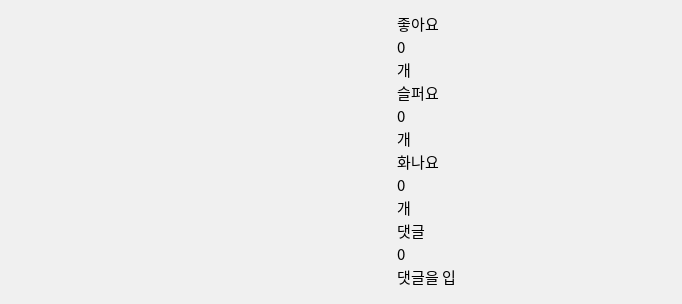좋아요
0
개
슬퍼요
0
개
화나요
0
개
댓글
0
댓글을 입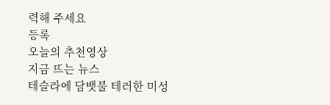력해 주세요
등록
오늘의 추천영상
지금 뜨는 뉴스
테슬라에 담뱃불 테러한 미성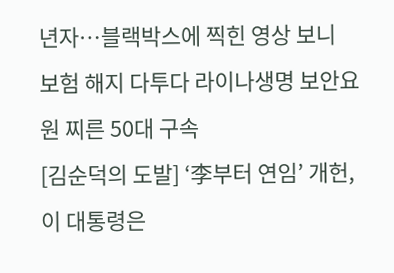년자…블랙박스에 찍힌 영상 보니
보험 해지 다투다 라이나생명 보안요원 찌른 50대 구속
[김순덕의 도발] ‘李부터 연임’ 개헌, 이 대통령은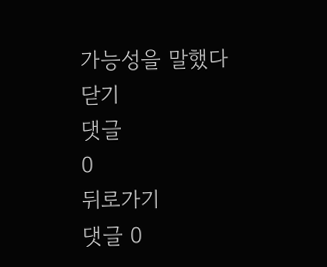가능성을 말했다
닫기
댓글
0
뒤로가기
댓글 0